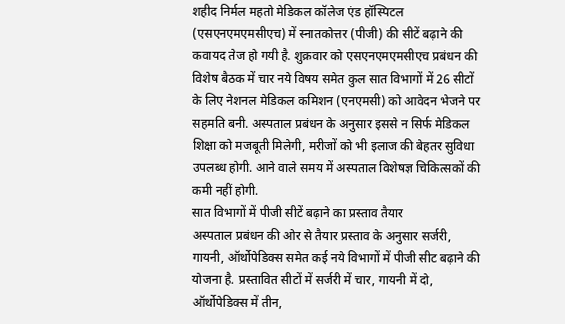शहीद निर्मल महतो मेडिकल कॉलेज एंड हॉस्पिटल (एसएनएमएमसीएच) में स्नातकोत्तर (पीजी) की सीटें बढ़ाने की कवायद तेज हो गयी है. शुक्रवार को एसएनएमएमसीएच प्रबंधन की विशेष बैठक में चार नये विषय समेत कुल सात विभागों में 26 सीटों के लिए नेशनल मेडिकल कमिशन (एनएमसी) को आवेदन भेजने पर सहमति बनी. अस्पताल प्रबंधन के अनुसार इससे न सिर्फ मेडिकल शिक्षा को मजबूती मिलेगी, मरीजों को भी इलाज की बेहतर सुविधा उपलब्ध होगी. आने वाले समय में अस्पताल विशेषज्ञ चिकित्सकों की कमी नहीं होगी.
सात विभागों में पीजी सीटें बढ़ाने का प्रस्ताव तैयार
अस्पताल प्रबंधन की ओर से तैयार प्रस्ताव के अनुसार सर्जरी, गायनी, ऑर्थोपेडिक्स समेत कई नये विभागों में पीजी सीट बढ़ाने की योजना है. प्रस्तावित सीटों में सर्जरी में चार, गायनी में दो, ऑर्थोपेडिक्स में तीन,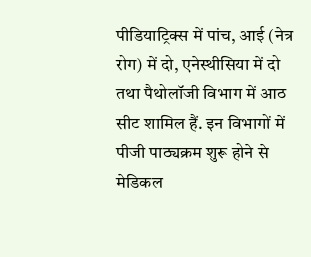पीडियाट्रिक्स में पांच, आई (नेत्र रोग) में दो, एनेस्थीसिया में दो तथा पैथोलॉजी विभाग में आठ सीट शामिल हैं. इन विभागों में पीजी पाठ्यक्रम शुरू होने से मेडिकल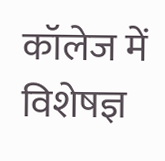कॉलेज में विशेषज्ञ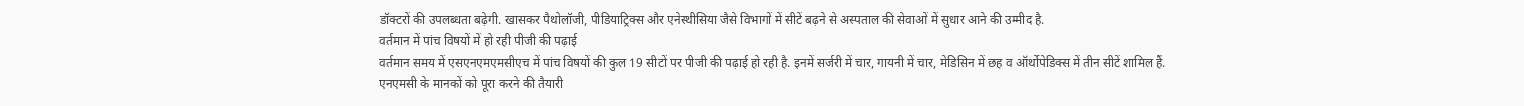डॉक्टरों की उपलब्धता बढ़ेगी. खासकर पैथोलॉजी, पीडियाट्रिक्स और एनेस्थीसिया जैसे विभागों में सीटें बढ़ने से अस्पताल की सेवाओं में सुधार आने की उम्मीद है.
वर्तमान में पांच विषयों में हो रही पीजी की पढ़ाई
वर्तमान समय में एसएनएमएमसीएच में पांच विषयों की कुल 19 सीटों पर पीजी की पढ़ाई हो रही है. इनमें सर्जरी में चार, गायनी में चार, मेडिसिन में छह व ऑर्थोपेडिक्स में तीन सीटें शामिल हैं.
एनएमसी के मानकों को पूरा करने की तैयारी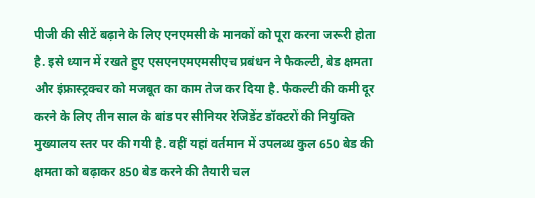पीजी की सीटें बढ़ाने के लिए एनएमसी के मानकों को पूरा करना जरूरी होता है. इसे ध्यान में रखते हुए एसएनएमएमसीएच प्रबंधन ने फैकल्टी, बेड क्षमता और इंफ्रास्ट्रक्चर को मजबूत का काम तेज कर दिया है. फैकल्टी की कमी दूर करने के लिए तीन साल के बांड पर सीनियर रेजिडेंट डॉक्टरों की नियुक्ति मुख्यालय स्तर पर की गयी है. वहीं यहां वर्तमान में उपलब्ध कुल 650 बेड की क्षमता को बढ़ाकर 850 बेड करने की तैयारी चल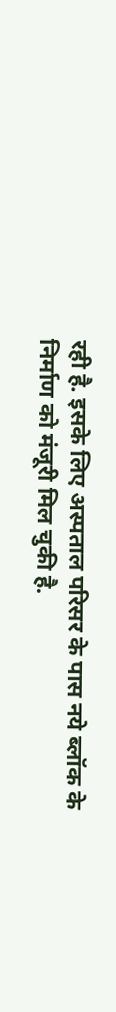रही है. इसके लिए अस्पताल परिसर के पास नये ब्लॉक के निर्माण को मंजूरी मिल चुकी है.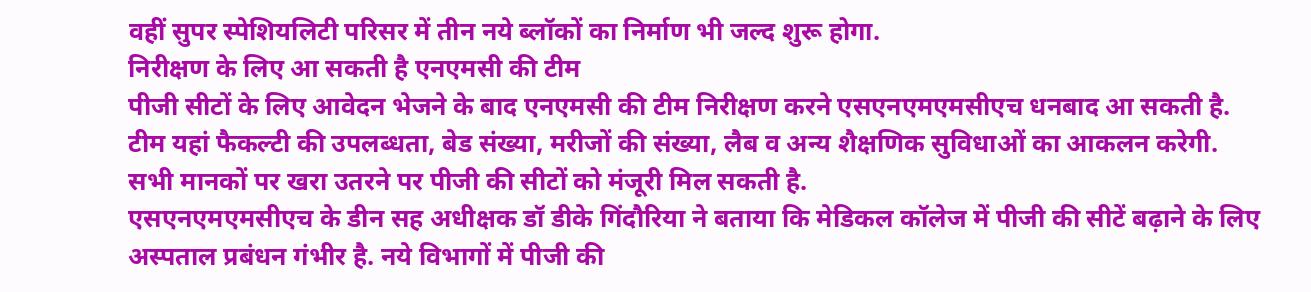वहीं सुपर स्पेशियलिटी परिसर में तीन नये ब्लॉकों का निर्माण भी जल्द शुरू होगा.
निरीक्षण के लिए आ सकती है एनएमसी की टीम
पीजी सीटों के लिए आवेदन भेजने के बाद एनएमसी की टीम निरीक्षण करने एसएनएमएमसीएच धनबाद आ सकती है. टीम यहां फैकल्टी की उपलब्धता, बेड संख्या, मरीजों की संख्या, लैब व अन्य शैक्षणिक सुविधाओं का आकलन करेगी. सभी मानकों पर खरा उतरने पर पीजी की सीटों को मंजूरी मिल सकती है.
एसएनएमएमसीएच के डीन सह अधीक्षक डॉ डीके गिंदौरिया ने बताया कि मेडिकल कॉलेज में पीजी की सीटें बढ़ाने के लिए अस्पताल प्रबंधन गंभीर है. नये विभागों में पीजी की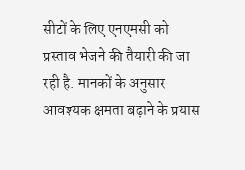सीटों के लिए एनएमसी को प्रस्ताव भेजने की तैयारी की जा रही है. मानकों के अनुसार आवश्यक क्षमता बढ़ाने के प्रयास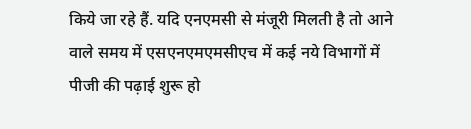किये जा रहे हैं. यदि एनएमसी से मंजूरी मिलती है तो आने वाले समय में एसएनएमएमसीएच में कई नये विभागों में पीजी की पढ़ाई शुरू हो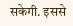सकेगी. इससे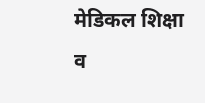मेडिकल शिक्षा व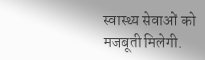स्वास्थ्य सेवाओं को मजबूती मिलेगी.